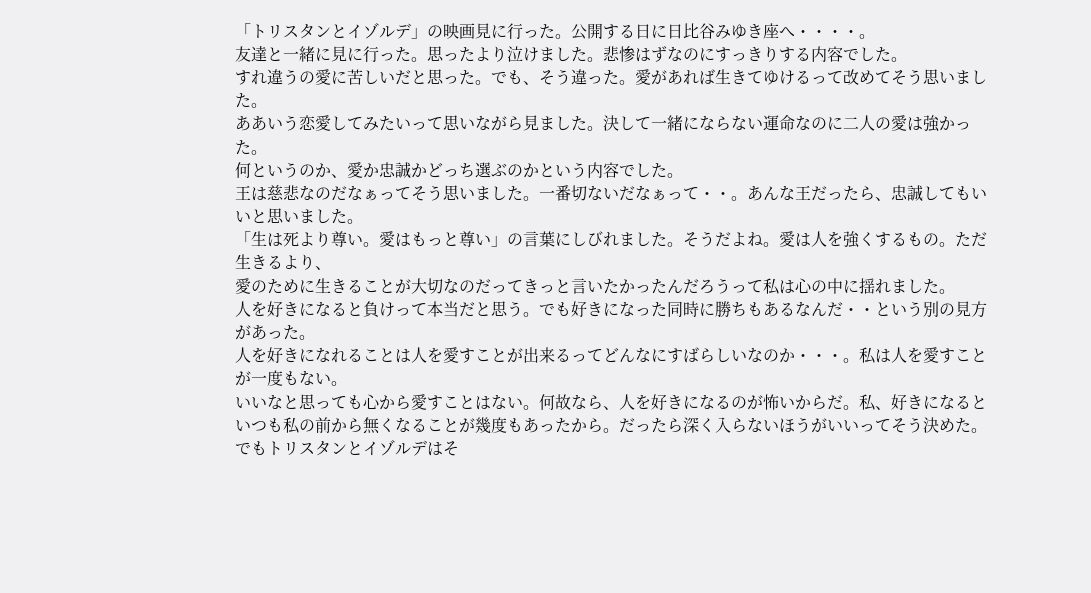「トリスタンとイゾルデ」の映画見に行った。公開する日に日比谷みゆき座へ・・・・。
友達と一緒に見に行った。思ったより泣けました。悲惨はずなのにすっきりする内容でした。
すれ違うの愛に苦しいだと思った。でも、そう違った。愛があれば生きてゆけるって改めてそう思いました。
ああいう恋愛してみたいって思いながら見ました。決して一緒にならない運命なのに二人の愛は強かった。
何というのか、愛か忠誠かどっち選ぶのかという内容でした。
王は慈悲なのだなぁってそう思いました。一番切ないだなぁって・・。あんな王だったら、忠誠してもいいと思いました。
「生は死より尊い。愛はもっと尊い」の言葉にしびれました。そうだよね。愛は人を強くするもの。ただ生きるより、
愛のために生きることが大切なのだってきっと言いたかったんだろうって私は心の中に揺れました。
人を好きになると負けって本当だと思う。でも好きになった同時に勝ちもあるなんだ・・という別の見方があった。
人を好きになれることは人を愛すことが出来るってどんなにすばらしいなのか・・・。私は人を愛すことが一度もない。
いいなと思っても心から愛すことはない。何故なら、人を好きになるのが怖いからだ。私、好きになるといつも私の前から無くなることが幾度もあったから。だったら深く入らないほうがいいってそう決めた。でもトリスタンとイゾルデはそ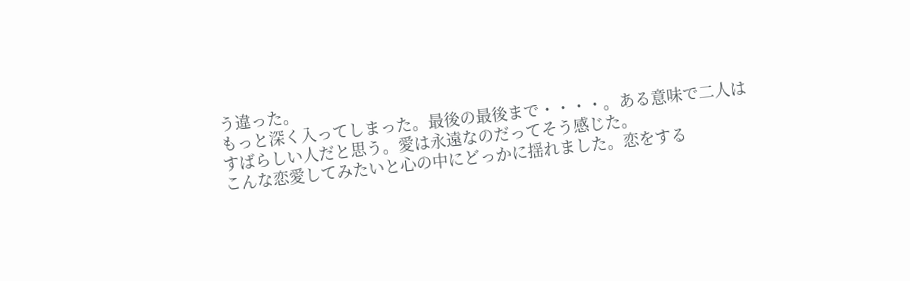う違った。
もっと深く入ってしまった。最後の最後まで・・・・。ある意味で二人はすばらしい人だと思う。愛は永遠なのだってそう感じた。
こんな恋愛してみたいと心の中にどっかに揺れました。恋をする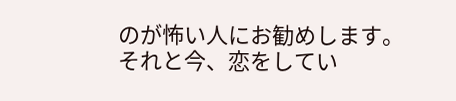のが怖い人にお勧めします。
それと今、恋をしてい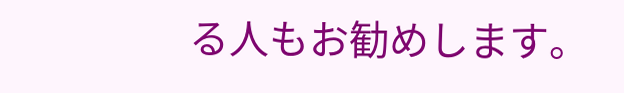る人もお勧めします。